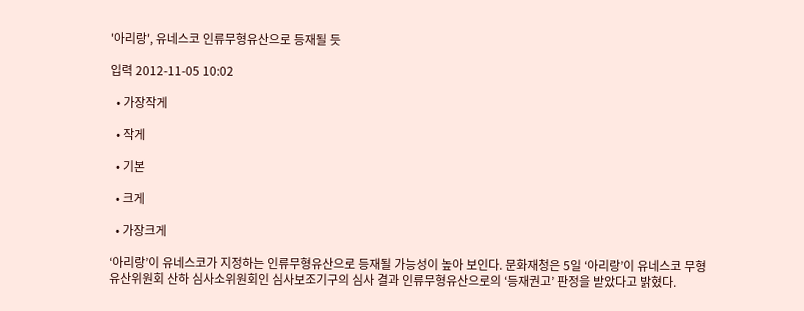'아리랑', 유네스코 인류무형유산으로 등재될 듯

입력 2012-11-05 10:02

  • 가장작게

  • 작게

  • 기본

  • 크게

  • 가장크게

‘아리랑’이 유네스코가 지정하는 인류무형유산으로 등재될 가능성이 높아 보인다. 문화재청은 5일 ‘아리랑’이 유네스코 무형유산위원회 산하 심사소위원회인 심사보조기구의 심사 결과 인류무형유산으로의 ‘등재권고’ 판정을 받았다고 밝혔다.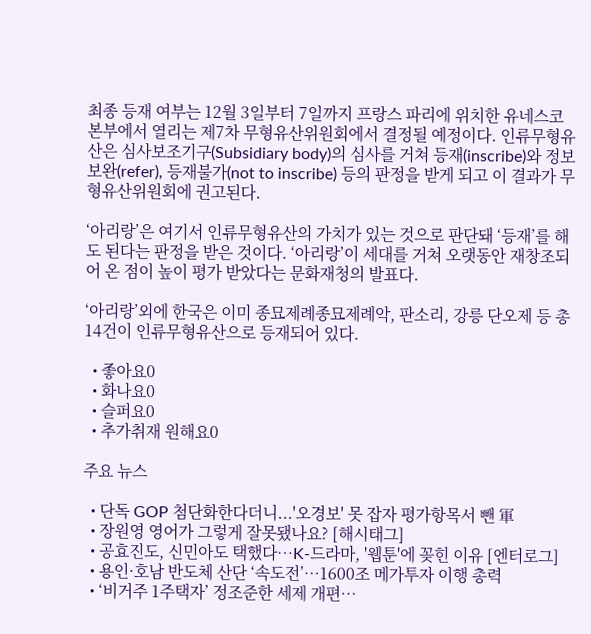최종 등재 여부는 12월 3일부터 7일까지 프랑스 파리에 위치한 유네스코 본부에서 열리는 제7차 무형유산위원회에서 결정될 예정이다. 인류무형유산은 심사보조기구(Subsidiary body)의 심사를 거쳐 등재(inscribe)와 정보보완(refer), 등재불가(not to inscribe) 등의 판정을 받게 되고 이 결과가 무형유산위원회에 권고된다.

‘아리랑’은 여기서 인류무형유산의 가치가 있는 것으로 판단돼 ‘등재’를 해도 된다는 판정을 받은 것이다. ‘아리랑’이 세대를 거쳐 오랫동안 재창조되어 온 점이 높이 평가 받았다는 문화재청의 발표다.

‘아리랑’외에 한국은 이미 종묘제례종묘제례악, 판소리, 강릉 단오제 등 총 14건이 인류무형유산으로 등재되어 있다.

  • 좋아요0
  • 화나요0
  • 슬퍼요0
  • 추가취재 원해요0

주요 뉴스

  • 단독 GOP 첨단화한다더니...'오경보' 못 잡자 평가항목서 뺀 軍
  • 장원영 영어가 그렇게 잘못됐나요? [해시태그]
  • 공효진도, 신민아도 택했다⋯K-드라마, '웹툰'에 꽂힌 이유 [엔터로그]
  • 용인·호남 반도체 산단 ‘속도전’…1600조 메가투자 이행 총력
  • ‘비거주 1주택자’ 정조준한 세제 개편…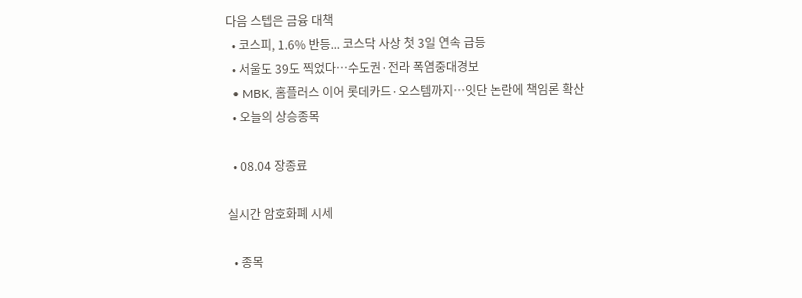다음 스텝은 금융 대책
  • 코스피, 1.6% 반등... 코스닥 사상 첫 3일 연속 급등
  • 서울도 39도 찍었다…수도권·전라 폭염중대경보
  • MBK, 홈플러스 이어 롯데카드·오스템까지…잇단 논란에 책임론 확산
  • 오늘의 상승종목

  • 08.04 장종료

실시간 암호화폐 시세

  • 종목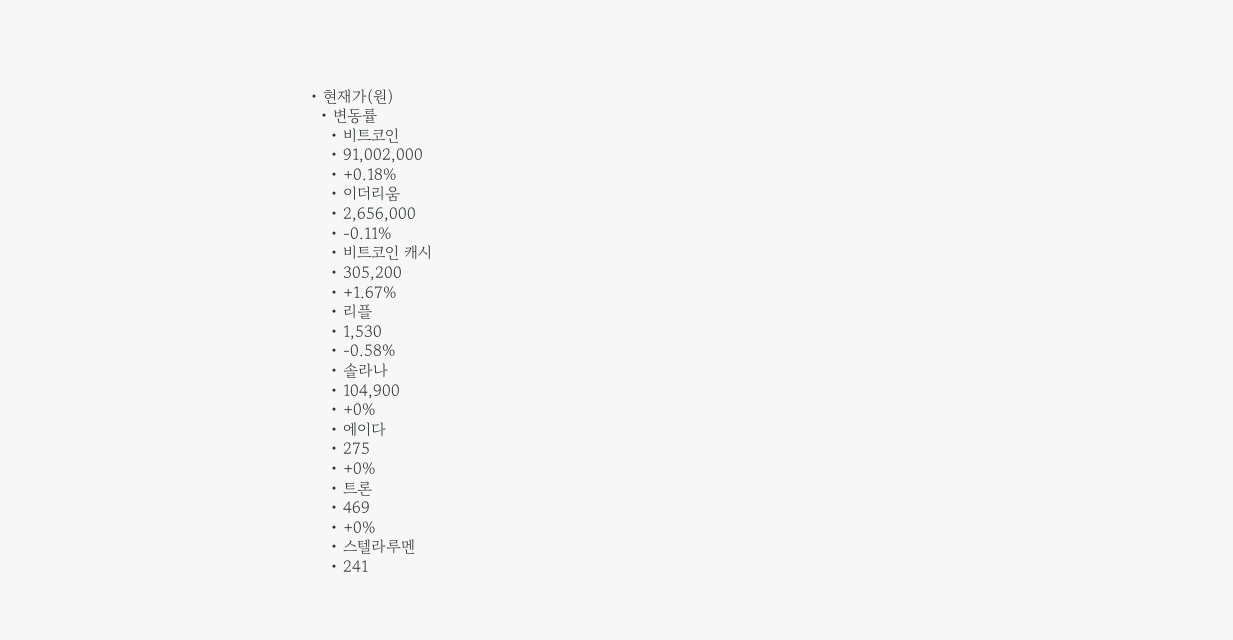• 현재가(원)
  • 변동률
    • 비트코인
    • 91,002,000
    • +0.18%
    • 이더리움
    • 2,656,000
    • -0.11%
    • 비트코인 캐시
    • 305,200
    • +1.67%
    • 리플
    • 1,530
    • -0.58%
    • 솔라나
    • 104,900
    • +0%
    • 에이다
    • 275
    • +0%
    • 트론
    • 469
    • +0%
    • 스텔라루멘
    • 241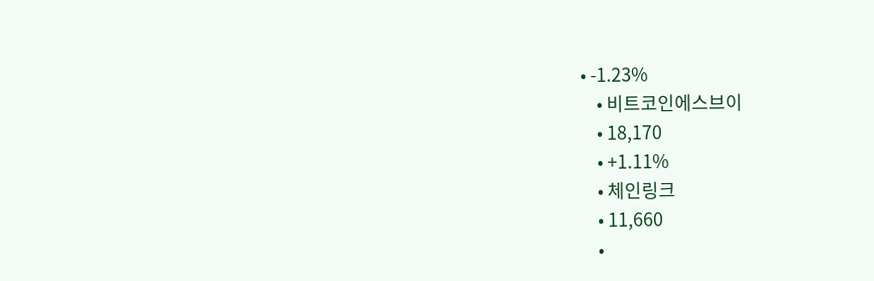• -1.23%
    • 비트코인에스브이
    • 18,170
    • +1.11%
    • 체인링크
    • 11,660
    •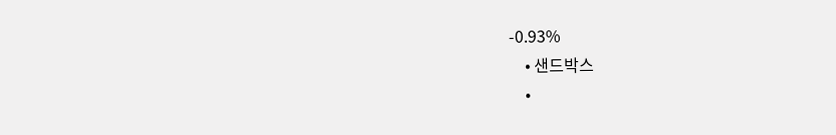-0.93%
    • 샌드박스
    •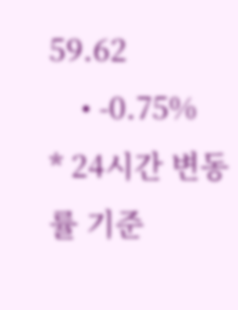59.62
    • -0.75%
* 24시간 변동률 기준